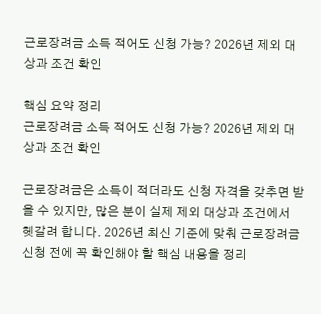근로장려금 소득 적어도 신청 가능? 2026년 제외 대상과 조건 확인

핵심 요약 정리
근로장려금 소득 적어도 신청 가능? 2026년 제외 대상과 조건 확인

근로장려금은 소득이 적더라도 신청 자격을 갖추면 받을 수 있지만, 많은 분이 실제 제외 대상과 조건에서 헷갈려 합니다. 2026년 최신 기준에 맞춰 근로장려금 신청 전에 꼭 확인해야 할 핵심 내용을 정리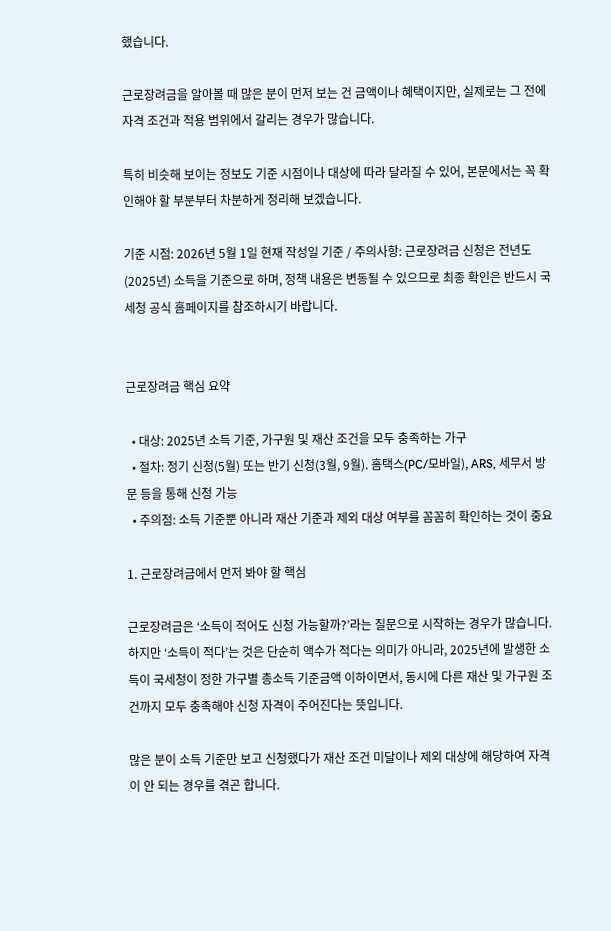했습니다.

근로장려금을 알아볼 때 많은 분이 먼저 보는 건 금액이나 혜택이지만, 실제로는 그 전에 자격 조건과 적용 범위에서 갈리는 경우가 많습니다.

특히 비슷해 보이는 정보도 기준 시점이나 대상에 따라 달라질 수 있어, 본문에서는 꼭 확인해야 할 부분부터 차분하게 정리해 보겠습니다.

기준 시점: 2026년 5월 1일 현재 작성일 기준 / 주의사항: 근로장려금 신청은 전년도(2025년) 소득을 기준으로 하며, 정책 내용은 변동될 수 있으므로 최종 확인은 반드시 국세청 공식 홈페이지를 참조하시기 바랍니다.


근로장려금 핵심 요약

  • 대상: 2025년 소득 기준, 가구원 및 재산 조건을 모두 충족하는 가구
  • 절차: 정기 신청(5월) 또는 반기 신청(3월, 9월). 홈택스(PC/모바일), ARS, 세무서 방문 등을 통해 신청 가능
  • 주의점: 소득 기준뿐 아니라 재산 기준과 제외 대상 여부를 꼼꼼히 확인하는 것이 중요

1. 근로장려금에서 먼저 봐야 할 핵심

근로장려금은 ‘소득이 적어도 신청 가능할까?’라는 질문으로 시작하는 경우가 많습니다. 하지만 ‘소득이 적다’는 것은 단순히 액수가 적다는 의미가 아니라, 2025년에 발생한 소득이 국세청이 정한 가구별 총소득 기준금액 이하이면서, 동시에 다른 재산 및 가구원 조건까지 모두 충족해야 신청 자격이 주어진다는 뜻입니다.

많은 분이 소득 기준만 보고 신청했다가 재산 조건 미달이나 제외 대상에 해당하여 자격이 안 되는 경우를 겪곤 합니다.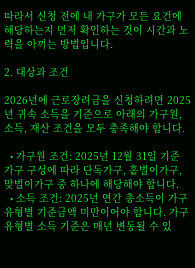따라서 신청 전에 내 가구가 모든 요건에 해당하는지 먼저 확인하는 것이 시간과 노력을 아끼는 방법입니다.

2. 대상과 조건

2026년에 근로장려금을 신청하려면 2025년 귀속 소득을 기준으로 아래의 가구원, 소득, 재산 조건을 모두 충족해야 합니다.

  • 가구원 조건: 2025년 12월 31일 기준 가구 구성에 따라 단독가구, 홑벌이가구, 맞벌이가구 중 하나에 해당해야 합니다.
  • 소득 조건: 2025년 연간 총소득이 가구 유형별 기준금액 미만이어야 합니다. 가구 유형별 소득 기준은 매년 변동될 수 있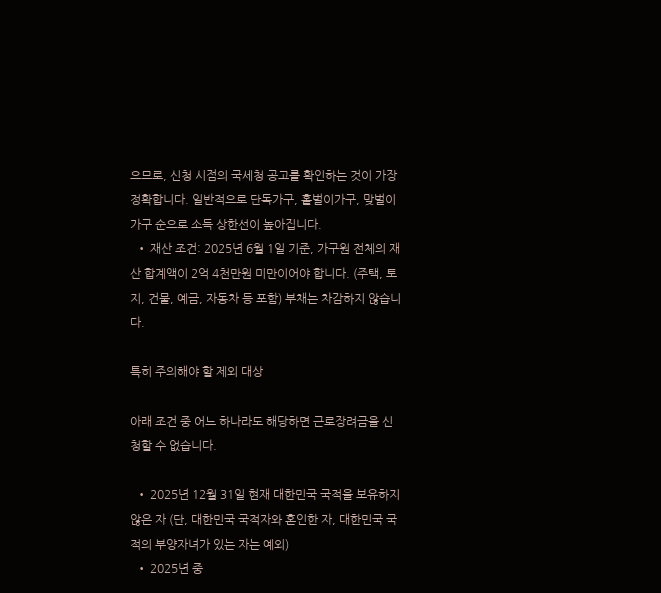으므로, 신청 시점의 국세청 공고를 확인하는 것이 가장 정확합니다. 일반적으로 단독가구, 홑벌이가구, 맞벌이가구 순으로 소득 상한선이 높아집니다.
  • 재산 조건: 2025년 6월 1일 기준, 가구원 전체의 재산 합계액이 2억 4천만원 미만이어야 합니다. (주택, 토지, 건물, 예금, 자동차 등 포함) 부채는 차감하지 않습니다.

특히 주의해야 할 제외 대상

아래 조건 중 어느 하나라도 해당하면 근로장려금을 신청할 수 없습니다.

  • 2025년 12월 31일 현재 대한민국 국적을 보유하지 않은 자 (단, 대한민국 국적자와 혼인한 자, 대한민국 국적의 부양자녀가 있는 자는 예외)
  • 2025년 중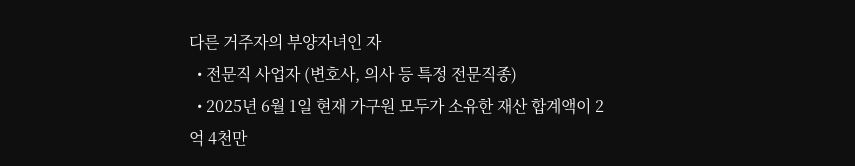다른 거주자의 부양자녀인 자
  • 전문직 사업자 (변호사, 의사 등 특정 전문직종)
  • 2025년 6월 1일 현재 가구원 모두가 소유한 재산 합계액이 2억 4천만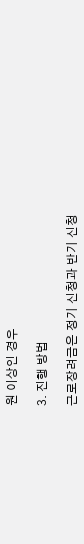원 이상인 경우

3. 진행 방법

근로장려금은 정기 신청과 반기 신청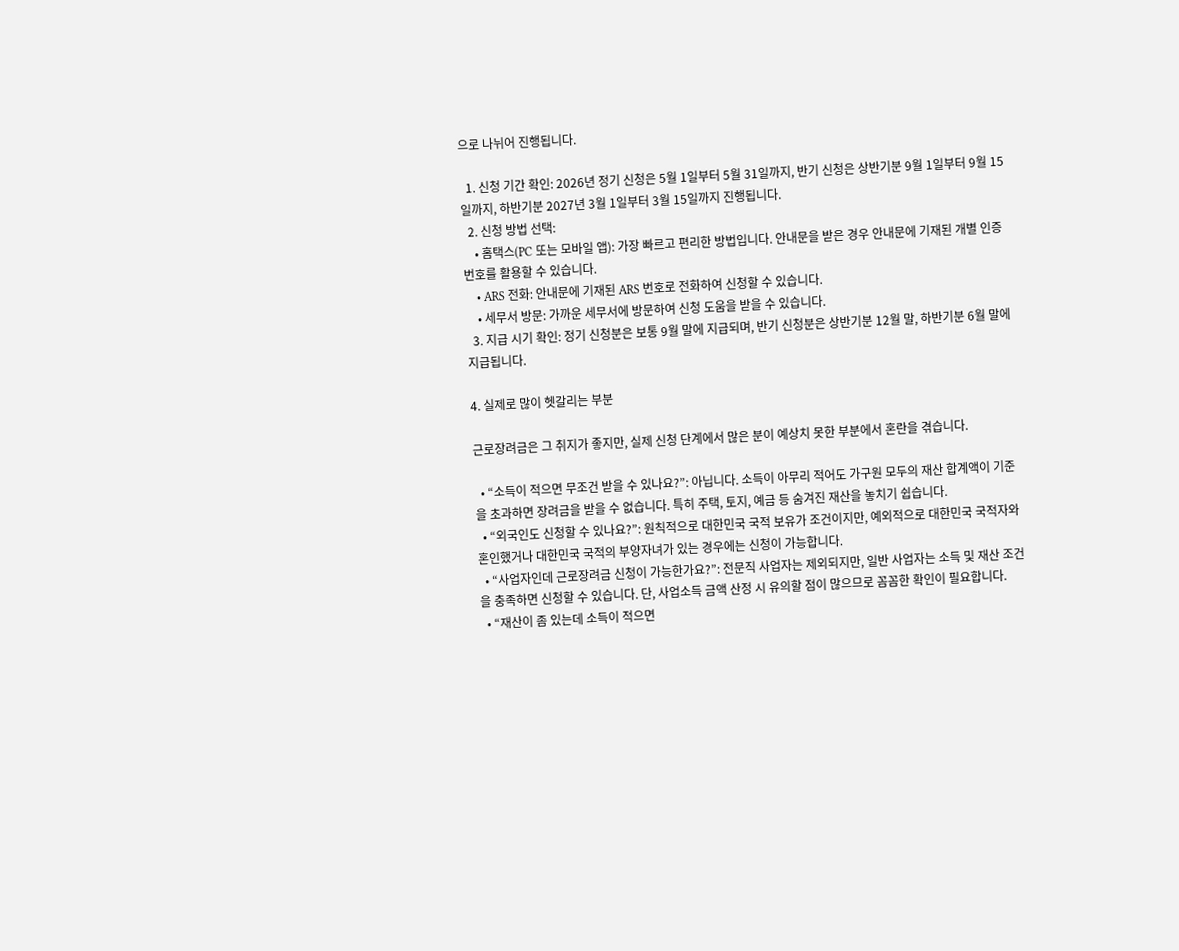으로 나뉘어 진행됩니다.

  1. 신청 기간 확인: 2026년 정기 신청은 5월 1일부터 5월 31일까지, 반기 신청은 상반기분 9월 1일부터 9월 15일까지, 하반기분 2027년 3월 1일부터 3월 15일까지 진행됩니다.
  2. 신청 방법 선택:
    • 홈택스(PC 또는 모바일 앱): 가장 빠르고 편리한 방법입니다. 안내문을 받은 경우 안내문에 기재된 개별 인증번호를 활용할 수 있습니다.
    • ARS 전화: 안내문에 기재된 ARS 번호로 전화하여 신청할 수 있습니다.
    • 세무서 방문: 가까운 세무서에 방문하여 신청 도움을 받을 수 있습니다.
  3. 지급 시기 확인: 정기 신청분은 보통 9월 말에 지급되며, 반기 신청분은 상반기분 12월 말, 하반기분 6월 말에 지급됩니다.

4. 실제로 많이 헷갈리는 부분

근로장려금은 그 취지가 좋지만, 실제 신청 단계에서 많은 분이 예상치 못한 부분에서 혼란을 겪습니다.

  • “소득이 적으면 무조건 받을 수 있나요?”: 아닙니다. 소득이 아무리 적어도 가구원 모두의 재산 합계액이 기준을 초과하면 장려금을 받을 수 없습니다. 특히 주택, 토지, 예금 등 숨겨진 재산을 놓치기 쉽습니다.
  • “외국인도 신청할 수 있나요?”: 원칙적으로 대한민국 국적 보유가 조건이지만, 예외적으로 대한민국 국적자와 혼인했거나 대한민국 국적의 부양자녀가 있는 경우에는 신청이 가능합니다.
  • “사업자인데 근로장려금 신청이 가능한가요?”: 전문직 사업자는 제외되지만, 일반 사업자는 소득 및 재산 조건을 충족하면 신청할 수 있습니다. 단, 사업소득 금액 산정 시 유의할 점이 많으므로 꼼꼼한 확인이 필요합니다.
  • “재산이 좀 있는데 소득이 적으면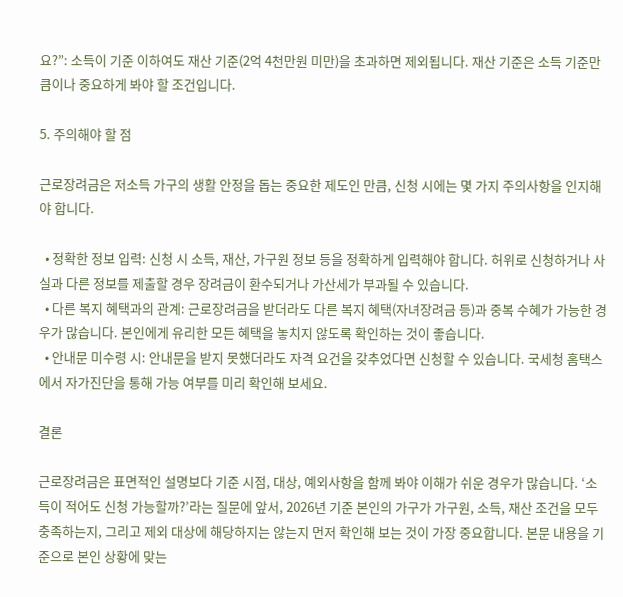요?”: 소득이 기준 이하여도 재산 기준(2억 4천만원 미만)을 초과하면 제외됩니다. 재산 기준은 소득 기준만큼이나 중요하게 봐야 할 조건입니다.

5. 주의해야 할 점

근로장려금은 저소득 가구의 생활 안정을 돕는 중요한 제도인 만큼, 신청 시에는 몇 가지 주의사항을 인지해야 합니다.

  • 정확한 정보 입력: 신청 시 소득, 재산, 가구원 정보 등을 정확하게 입력해야 합니다. 허위로 신청하거나 사실과 다른 정보를 제출할 경우 장려금이 환수되거나 가산세가 부과될 수 있습니다.
  • 다른 복지 혜택과의 관계: 근로장려금을 받더라도 다른 복지 혜택(자녀장려금 등)과 중복 수혜가 가능한 경우가 많습니다. 본인에게 유리한 모든 혜택을 놓치지 않도록 확인하는 것이 좋습니다.
  • 안내문 미수령 시: 안내문을 받지 못했더라도 자격 요건을 갖추었다면 신청할 수 있습니다. 국세청 홈택스에서 자가진단을 통해 가능 여부를 미리 확인해 보세요.

결론

근로장려금은 표면적인 설명보다 기준 시점, 대상, 예외사항을 함께 봐야 이해가 쉬운 경우가 많습니다. ‘소득이 적어도 신청 가능할까?’라는 질문에 앞서, 2026년 기준 본인의 가구가 가구원, 소득, 재산 조건을 모두 충족하는지, 그리고 제외 대상에 해당하지는 않는지 먼저 확인해 보는 것이 가장 중요합니다. 본문 내용을 기준으로 본인 상황에 맞는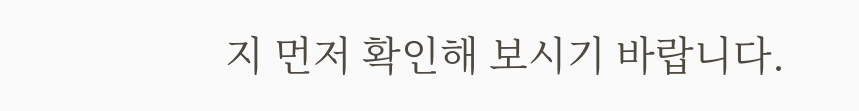지 먼저 확인해 보시기 바랍니다.